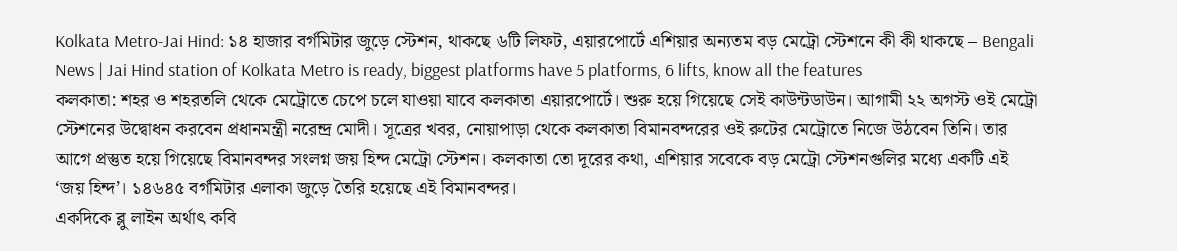Kolkata Metro-Jai Hind: ১৪ হাজার বর্গমিটার জুড়ে স্টেশন, থাকছে ৬টি লিফট, এয়ারপোর্টে এশিয়ার অন্যতম বড় মেট্রো স্টেশনে কী কী থাকছে – Bengali News | Jai Hind station of Kolkata Metro is ready, biggest platforms have 5 platforms, 6 lifts, know all the features
কলকাতা: শহর ও শহরতলি থেকে মেট্রোতে চেপে চলে যাওয়া যাবে কলকাতা এয়ারপোর্টে। শুরু হয়ে গিয়েছে সেই কাউন্টডাউন। আগামী ২২ অগস্ট ওই মেট্রো স্টেশনের উদ্বোধন করবেন প্রধানমন্ত্রী নরেন্দ্র মোদী। সূত্রের খবর, নোয়াপাড়া থেকে কলকাতা বিমানবন্দরের ওই রুটের মেট্রোতে নিজে উঠবেন তিনি। তার আগে প্রস্তুত হয়ে গিয়েছে বিমানবন্দর সংলগ্ন জয় হিন্দ মেট্রো স্টেশন। কলকাতা তো দূরের কথা, এশিয়ার সবেকে বড় মেট্রো স্টেশনগুলির মধ্যে একটি এই ‘জয় হিন্দ’। ১৪৬৪৫ বর্গমিটার এলাকা জুড়ে তৈরি হয়েছে এই বিমানবন্দর।
একদিকে ব্লু লাইন অর্থাৎ কবি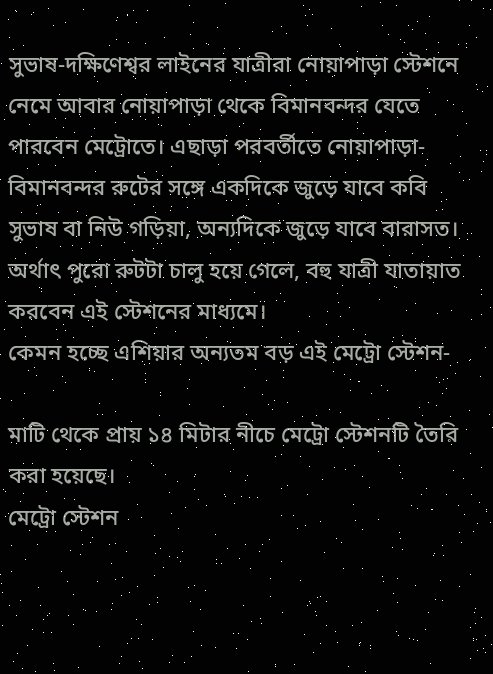সুভাষ-দক্ষিণেশ্বর লাইনের যাত্রীরা নোয়াপাড়া স্টেশনে নেমে আবার নোয়াপাড়া থেকে বিমানবন্দর যেতে পারবেন মেট্রোতে। এছাড়া পরবর্তীতে নোয়াপাড়া-বিমানবন্দর রুটের সঙ্গে একদিকে জুড়ে যাবে কবি সুভাষ বা নিউ গড়িয়া, অন্যদিকে জুড়ে যাবে বারাসত। অর্থাৎ পুরো রুটটা চালু হয়ে গেলে, বহু যাত্রী যাতায়াত করবেন এই স্টেশনের মাধ্যমে।
কেমন হচ্ছে এশিয়ার অন্যতম বড় এই মেট্রো স্টেশন-

মাটি থেকে প্রায় ১৪ মিটার নীচে মেট্রো স্টেশনটি তৈরি করা হয়েছে।
মেট্রো স্টেশন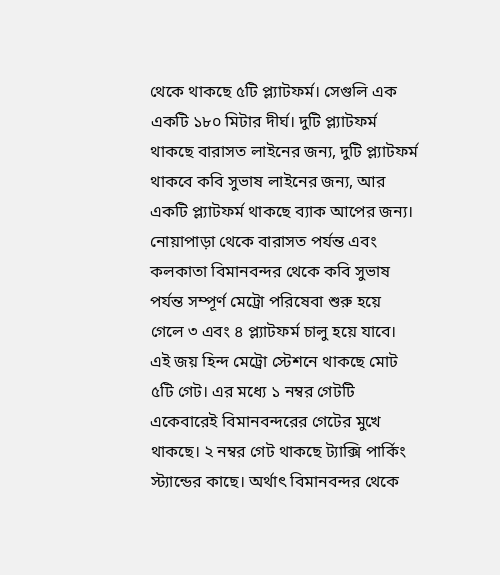থেকে থাকছে ৫টি প্ল্যাটফর্ম। সেগুলি এক একটি ১৮০ মিটার দীর্ঘ। দুটি প্ল্যাটফর্ম থাকছে বারাসত লাইনের জন্য, দুটি প্ল্যাটফর্ম থাকবে কবি সুভাষ লাইনের জন্য, আর একটি প্ল্যাটফর্ম থাকছে ব্যাক আপের জন্য।
নোয়াপাড়া থেকে বারাসত পর্যন্ত এবং কলকাতা বিমানবন্দর থেকে কবি সুভাষ পর্যন্ত সম্পূর্ণ মেট্রো পরিষেবা শুরু হয়ে গেলে ৩ এবং ৪ প্ল্যাটফর্ম চালু হয়ে যাবে।
এই জয় হিন্দ মেট্রো স্টেশনে থাকছে মোট ৫টি গেট। এর মধ্যে ১ নম্বর গেটটি একেবারেই বিমানবন্দরের গেটের মুখে থাকছে। ২ নম্বর গেট থাকছে ট্যাক্সি পার্কিং স্ট্যান্ডের কাছে। অর্থাৎ বিমানবন্দর থেকে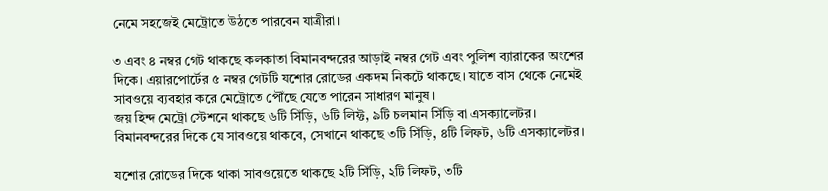নেমে সহজেই মেট্রোতে উঠতে পারবেন যাত্রীরা।

৩ এবং ৪ নম্বর গেট থাকছে কলকাতা বিমানবন্দরের আড়াই নম্বর গেট এবং পুলিশ ব্যারাকের অংশের দিকে। এয়ারপোর্টের ৫ নম্বর গেটটি যশোর রোডের একদম নিকটে থাকছে। যাতে বাস থেকে নেমেই সাবওয়ে ব্যবহার করে মেট্রোতে পৌঁছে যেতে পারেন সাধারণ মানুষ।
জয় হিন্দ মেট্রো স্টেশনে থাকছে ৬টি সিঁড়ি, ৬টি লিফ্ট, ৯টি চলমান সিঁড়ি বা এসক্যালেটর।
বিমানবন্দরের দিকে যে সাবওয়ে থাকবে, সেখানে থাকছে ৩টি সিঁড়ি, ৪টি লিফট, ৬টি এসক্যালেটর।

যশোর রোডের দিকে থাকা সাবওয়েতে থাকছে ২টি সিঁড়ি, ২টি লিফট, ৩টি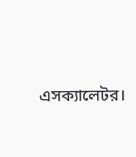এসক্যালেটর।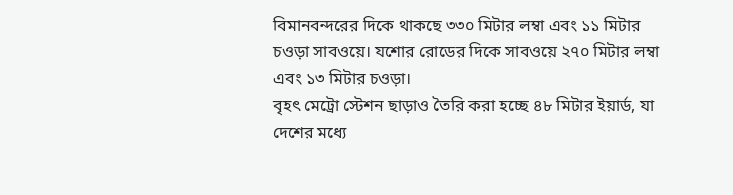বিমানবন্দরের দিকে থাকছে ৩৩০ মিটার লম্বা এবং ১১ মিটার চওড়া সাবওয়ে। যশোর রোডের দিকে সাবওয়ে ২৭০ মিটার লম্বা এবং ১৩ মিটার চওড়া।
বৃহৎ মেট্রো স্টেশন ছাড়াও তৈরি করা হচ্ছে ৪৮ মিটার ইয়ার্ড, যা দেশের মধ্যে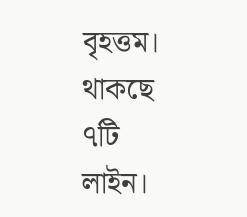বৃহত্তম। থাকছে ৭টি লাইন।